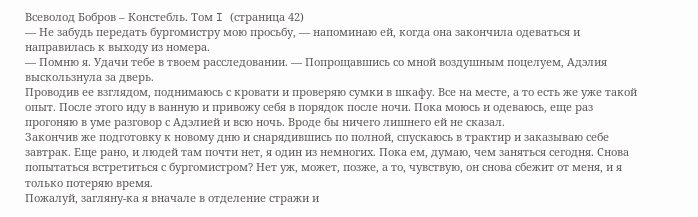Всеволод Бобров – Констебль. Том I (страница 42)
— Не забудь передать бургомистру мою просьбу, — напоминаю ей, когда она закончила одеваться и направилась к выходу из номера.
— Помню я. Удачи тебе в твоем расследовании. — Попрощавшись со мной воздушным поцелуем, Адэлия выскользнула за дверь.
Проводив ее взглядом, поднимаюсь с кровати и проверяю сумки в шкафу. Все на месте, а то есть же уже такой опыт. После этого иду в ванную и привожу себя в порядок после ночи. Пока моюсь и одеваюсь, еще раз прогоняю в уме разговор с Адэлией и всю ночь. Вроде бы ничего лишнего ей не сказал.
Закончив же подготовку к новому дню и снарядившись по полной, спускаюсь в трактир и заказываю себе завтрак. Еще рано, и людей там почти нет, я один из немногих. Пока ем, думаю, чем заняться сегодня. Снова попытаться встретиться с бургомистром? Нет уж, может, позже, а то, чувствую, он снова сбежит от меня, и я только потеряю время.
Пожалуй, загляну-ка я вначале в отделение стражи и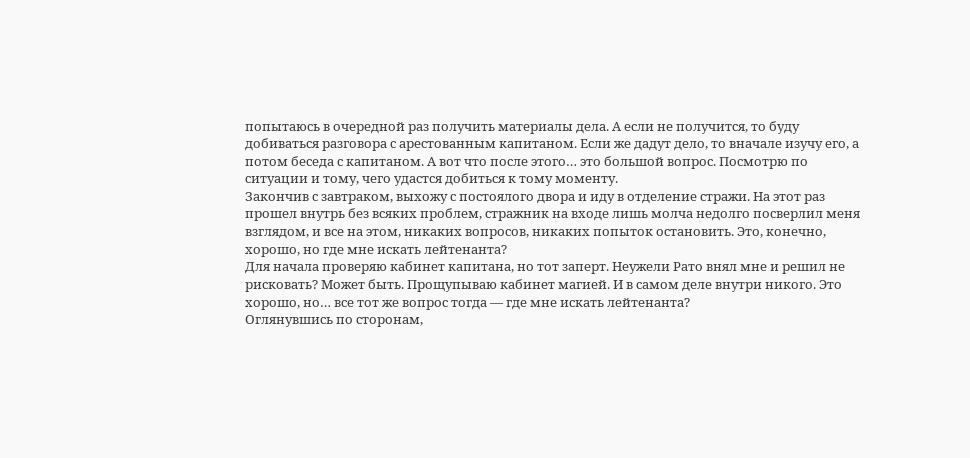попытаюсь в очередной раз получить материалы дела. А если не получится, то буду добиваться разговора с арестованным капитаном. Если же дадут дело, то вначале изучу его, а потом беседа с капитаном. А вот что после этого… это большой вопрос. Посмотрю по ситуации и тому, чего удастся добиться к тому моменту.
Закончив с завтраком, выхожу с постоялого двора и иду в отделение стражи. На этот раз прошел внутрь без всяких проблем, стражник на входе лишь молча недолго посверлил меня взглядом, и все на этом, никаких вопросов, никаких попыток остановить. Это, конечно, хорошо, но где мне искать лейтенанта?
Для начала проверяю кабинет капитана, но тот заперт. Неужели Рато внял мне и решил не рисковать? Может быть. Прощупываю кабинет магией. И в самом деле внутри никого. Это хорошо, но… все тот же вопрос тогда — где мне искать лейтенанта?
Оглянувшись по сторонам,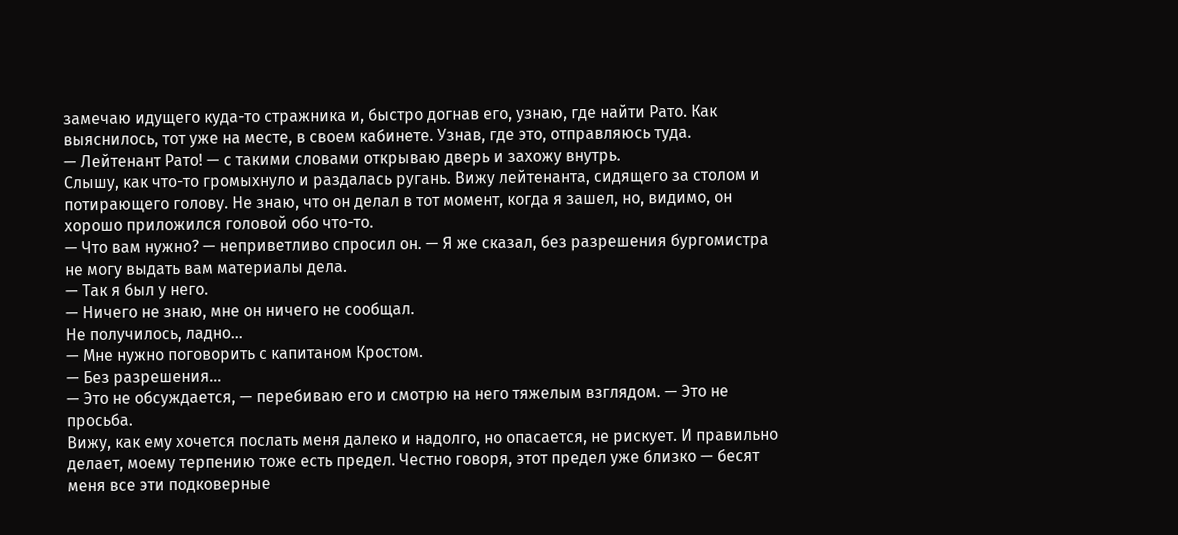замечаю идущего куда-то стражника и, быстро догнав его, узнаю, где найти Рато. Как выяснилось, тот уже на месте, в своем кабинете. Узнав, где это, отправляюсь туда.
— Лейтенант Рато! — с такими словами открываю дверь и захожу внутрь.
Слышу, как что-то громыхнуло и раздалась ругань. Вижу лейтенанта, сидящего за столом и потирающего голову. Не знаю, что он делал в тот момент, когда я зашел, но, видимо, он хорошо приложился головой обо что-то.
— Что вам нужно? — неприветливо спросил он. — Я же сказал, без разрешения бургомистра не могу выдать вам материалы дела.
— Так я был у него.
— Ничего не знаю, мне он ничего не сообщал.
Не получилось, ладно…
— Мне нужно поговорить с капитаном Кростом.
— Без разрешения…
— Это не обсуждается, — перебиваю его и смотрю на него тяжелым взглядом. — Это не просьба.
Вижу, как ему хочется послать меня далеко и надолго, но опасается, не рискует. И правильно делает, моему терпению тоже есть предел. Честно говоря, этот предел уже близко — бесят меня все эти подковерные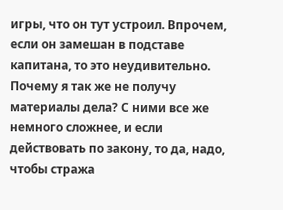игры, что он тут устроил. Впрочем, если он замешан в подставе капитана, то это неудивительно.
Почему я так же не получу материалы дела? С ними все же немного сложнее, и если действовать по закону, то да, надо, чтобы стража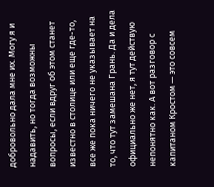добровольно дала мне их. Могу я и надавить, но тогда возможны вопросы, если вдруг об этом станет известно в столице или еще где-то, все же пока ничего не указывает на то, что тут замешана Грань. Да и дела официально же нет, я тут действую непонятно как. А вот разговор с капитаном Кростом — это совсем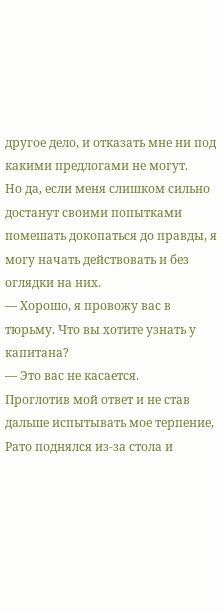другое дело, и отказать мне ни под какими предлогами не могут.
Но да, если меня слишком сильно достанут своими попытками помешать докопаться до правды, я могу начать действовать и без оглядки на них.
— Хорошо, я провожу вас в тюрьму. Что вы хотите узнать у капитана?
— Это вас не касается.
Проглотив мой ответ и не став дальше испытывать мое терпение, Рато поднялся из-за стола и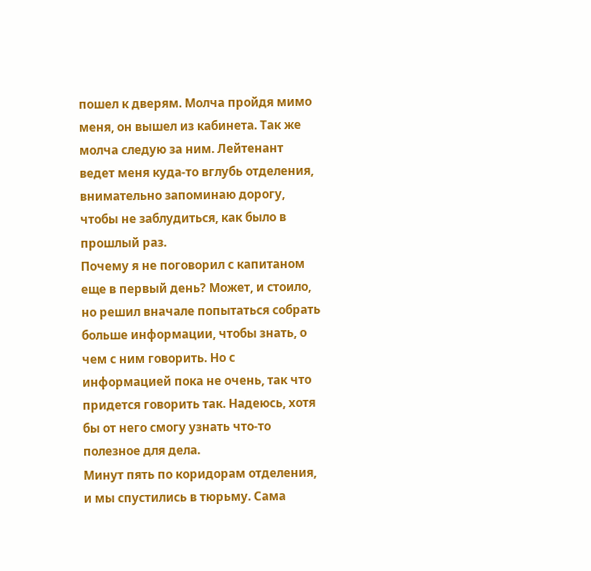пошел к дверям. Молча пройдя мимо меня, он вышел из кабинета. Так же молча следую за ним. Лейтенант ведет меня куда-то вглубь отделения, внимательно запоминаю дорогу, чтобы не заблудиться, как было в прошлый раз.
Почему я не поговорил с капитаном еще в первый день? Может, и стоило, но решил вначале попытаться собрать больше информации, чтобы знать, о чем с ним говорить. Но с информацией пока не очень, так что придется говорить так. Надеюсь, хотя бы от него смогу узнать что-то полезное для дела.
Минут пять по коридорам отделения, и мы спустились в тюрьму. Сама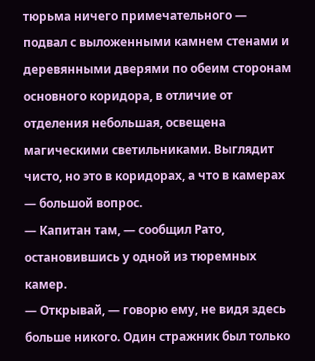тюрьма ничего примечательного — подвал с выложенными камнем стенами и деревянными дверями по обеим сторонам основного коридора, в отличие от отделения небольшая, освещена магическими светильниками. Выглядит чисто, но это в коридорах, а что в камерах — большой вопрос.
— Капитан там, — сообщил Рато, остановившись у одной из тюремных камер.
— Открывай, — говорю ему, не видя здесь больше никого. Один стражник был только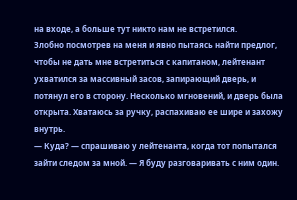на входе, а больше тут никто нам не встретился.
Злобно посмотрев на меня и явно пытаясь найти предлог, чтобы не дать мне встретиться с капитаном, лейтенант ухватился за массивный засов, запирающий дверь, и потянул его в сторону. Несколько мгновений, и дверь была открыта. Хватаюсь за ручку, распахиваю ее шире и захожу внутрь.
— Куда? — спрашиваю у лейтенанта, когда тот попытался зайти следом за мной. — Я буду разговаривать с ним один.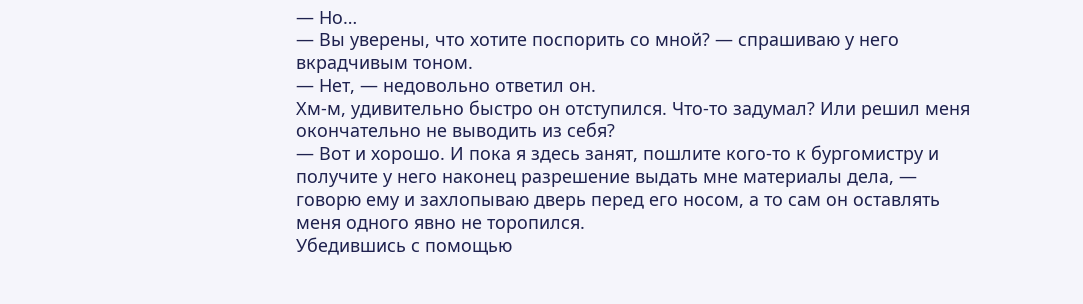— Но…
— Вы уверены, что хотите поспорить со мной? — спрашиваю у него вкрадчивым тоном.
— Нет, — недовольно ответил он.
Хм-м, удивительно быстро он отступился. Что-то задумал? Или решил меня окончательно не выводить из себя?
— Вот и хорошо. И пока я здесь занят, пошлите кого-то к бургомистру и получите у него наконец разрешение выдать мне материалы дела, — говорю ему и захлопываю дверь перед его носом, а то сам он оставлять меня одного явно не торопился.
Убедившись с помощью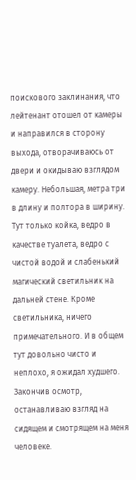поискового заклинания, что лейтенант отошел от камеры и направился в сторону выхода, отворачиваюсь от двери и окидываю взглядом камеру. Небольшая, метра три в длину и полтора в ширину. Тут только койка, ведро в качестве туалета, ведро с чистой водой и слабенький магический светильник на дальней стене. Кроме светильника, ничего примечательного. И в общем тут довольно чисто и неплохо, я ожидал худшего.
Закончив осмотр, останавливаю взгляд на сидящем и смотрящем на меня человеке.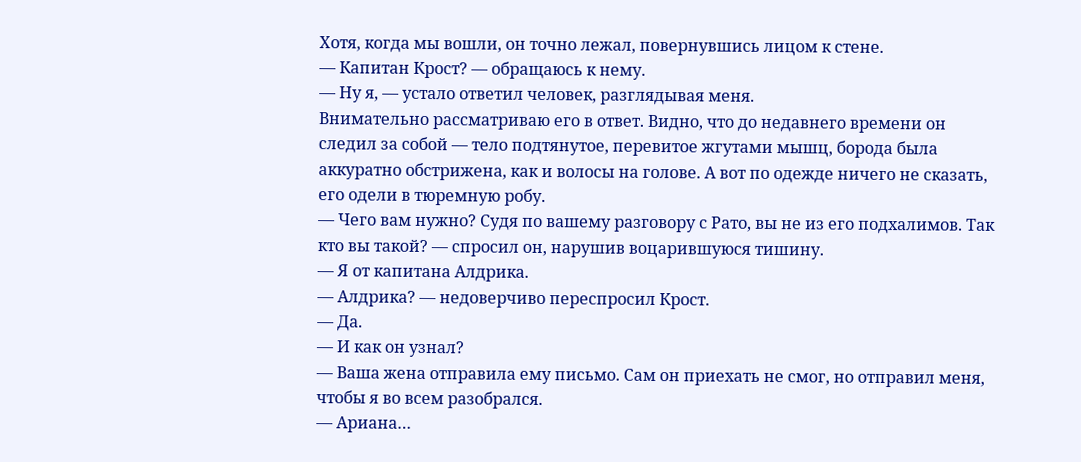Хотя, когда мы вошли, он точно лежал, повернувшись лицом к стене.
— Капитан Крост? — обращаюсь к нему.
— Ну я, — устало ответил человек, разглядывая меня.
Внимательно рассматриваю его в ответ. Видно, что до недавнего времени он следил за собой — тело подтянутое, перевитое жгутами мышц, борода была аккуратно обстрижена, как и волосы на голове. А вот по одежде ничего не сказать, его одели в тюремную робу.
— Чего вам нужно? Судя по вашему разговору с Рато, вы не из его подхалимов. Так кто вы такой? — спросил он, нарушив воцарившуюся тишину.
— Я от капитана Алдрика.
— Алдрика? — недоверчиво переспросил Крост.
— Да.
— И как он узнал?
— Ваша жена отправила ему письмо. Сам он приехать не смог, но отправил меня, чтобы я во всем разобрался.
— Ариана…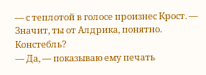— с теплотой в голосе произнес Крост. — Значит, ты от Алдрика, понятно. Констебль?
— Да, — показываю ему печать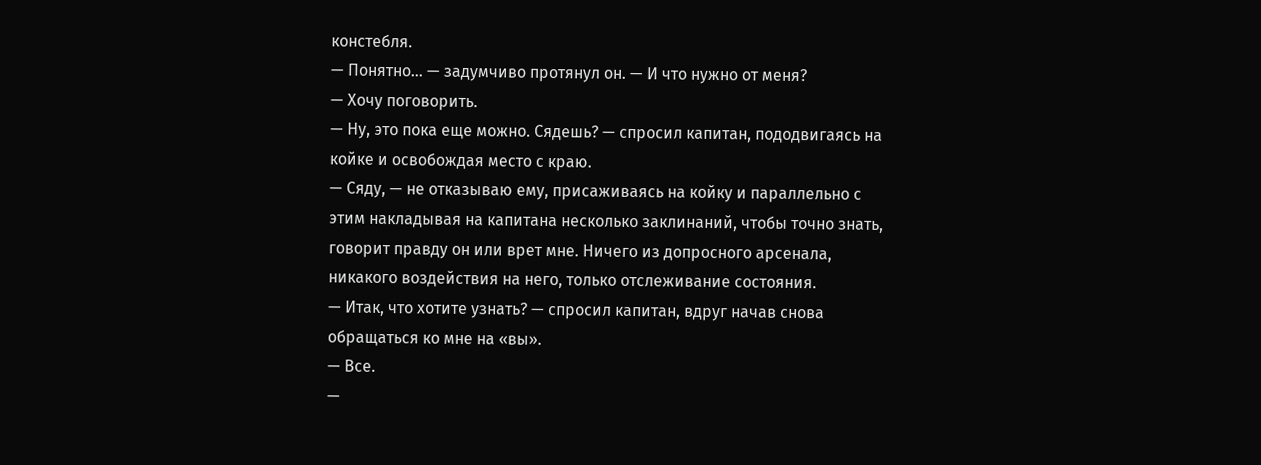констебля.
— Понятно… — задумчиво протянул он. — И что нужно от меня?
— Хочу поговорить.
— Ну, это пока еще можно. Сядешь? — спросил капитан, пододвигаясь на койке и освобождая место с краю.
— Сяду, — не отказываю ему, присаживаясь на койку и параллельно с этим накладывая на капитана несколько заклинаний, чтобы точно знать, говорит правду он или врет мне. Ничего из допросного арсенала, никакого воздействия на него, только отслеживание состояния.
— Итак, что хотите узнать? — спросил капитан, вдруг начав снова обращаться ко мне на «вы».
— Все.
—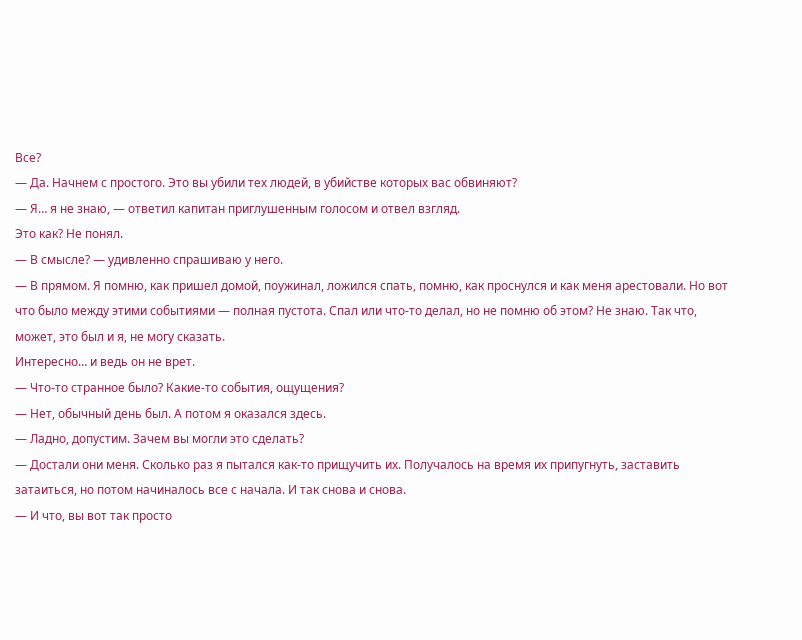Все?
— Да. Начнем с простого. Это вы убили тех людей, в убийстве которых вас обвиняют?
— Я… я не знаю, — ответил капитан приглушенным голосом и отвел взгляд.
Это как? Не понял.
— В смысле? — удивленно спрашиваю у него.
— В прямом. Я помню, как пришел домой, поужинал, ложился спать, помню, как проснулся и как меня арестовали. Но вот что было между этими событиями — полная пустота. Спал или что-то делал, но не помню об этом? Не знаю. Так что, может, это был и я, не могу сказать.
Интересно… и ведь он не врет.
— Что-то странное было? Какие-то события, ощущения?
— Нет, обычный день был. А потом я оказался здесь.
— Ладно, допустим. Зачем вы могли это сделать?
— Достали они меня. Сколько раз я пытался как-то прищучить их. Получалось на время их припугнуть, заставить затаиться, но потом начиналось все с начала. И так снова и снова.
— И что, вы вот так просто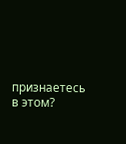признаетесь в этом?